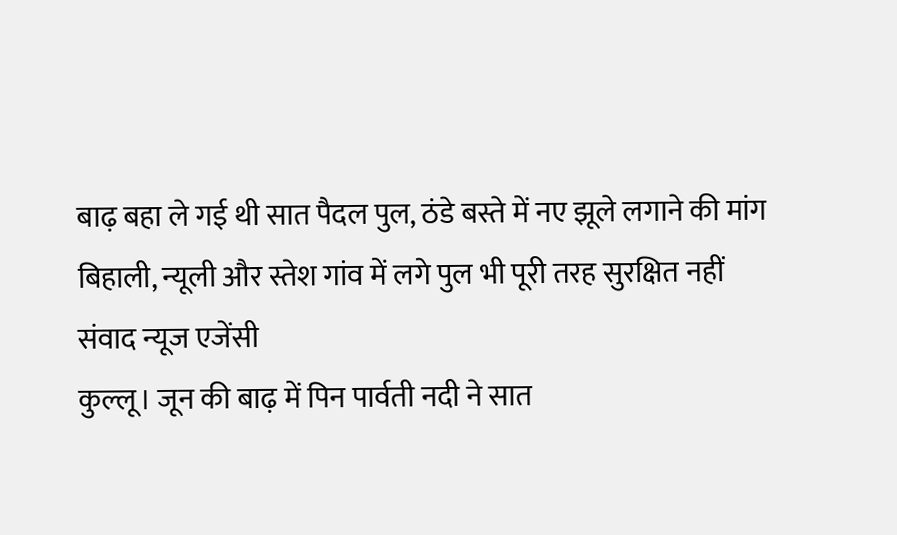बाढ़ बहा ले गई थी सात पैदल पुल, ठंडे बस्ते में नए झूले लगाने की मांग
बिहाली, न्यूली और स्तेश गांव में लगे पुल भी पूरी तरह सुरक्षित नहीं
संवाद न्यूज एजेंसी
कुल्लू। जून की बाढ़ में पिन पार्वती नदी ने सात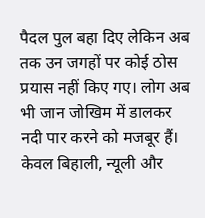पैदल पुल बहा दिए लेकिन अब तक उन जगहों पर कोई ठोस प्रयास नहीं किए गए। लोग अब भी जान जोखिम में डालकर नदी पार करने को मजबूर हैं।
केवल बिहाली, न्यूली और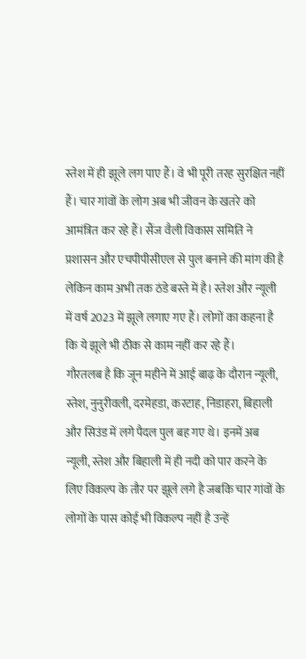स्तेश में ही झूले लग पाए हैं। वे भी पूरी तरह सुरक्षित नहीं हैं। चार गांवों के लोग अब भी जीवन के खतरे को आमंत्रित कर रहे हैं। सैंज वैली विकास समिति ने प्रशासन और एचपीपीसीएल से पुल बनाने की मांग की है लेकिन काम अभी तक ठंडे बस्ते में है। स्तेश और न्यूली में वर्ष 2023 में झूले लगाए गए हैं। लोगों का कहना है कि ये झूले भी ठीक से काम नहीं कर रहे हैं।
गौरतलब है कि जून महीने में आई बाढ़ के दौरान न्यूली, स्तेश, नुनुरीवली, दरमेहडा, करटाह, निडाहरा, बिहाली और सिउंड में लगे पैदल पुल बह गए थे। इनमें अब न्यूली, स्तेश और बिहाली में ही नदी को पार करने के लिए विकल्प के तौर पर झूले लगे है जबकि चार गांवों के लोगों के पास कोई भी विकल्प नहीं है उन्हें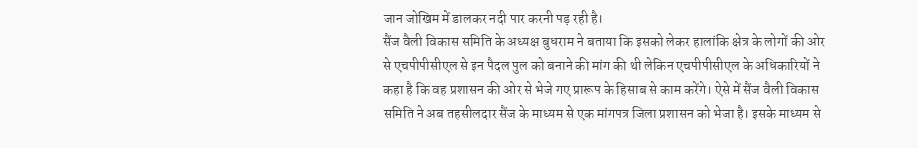जान जोखिम में डालकर नदी पार करनी पड़ रही है।
सैंज वैली विकास समिति के अध्यक्ष बुधराम ने बताया कि इसको लेकर हालांकि क्षेत्र के लोगों की ओर से एचपीपीसीएल से इन पैदल पुल को बनाने की मांग की थी लेकिन एचपीपीसीएल के अधिकारियों ने कहा है कि वह प्रशासन की ओर से भेजे गए प्रारूप के हिसाब से काम करेंगे। ऐसे में सैंज वैली विकास समिति ने अब तहसीलदार सैंज के माध्यम से एक मांगपत्र जिला प्रशासन को भेजा है। इसके माध्यम से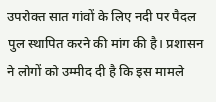उपरोक्त सात गांवों के लिए नदी पर पैदल पुल स्थापित करने की मांग की है। प्रशासन ने लोगों को उम्मीद दी है कि इस मामले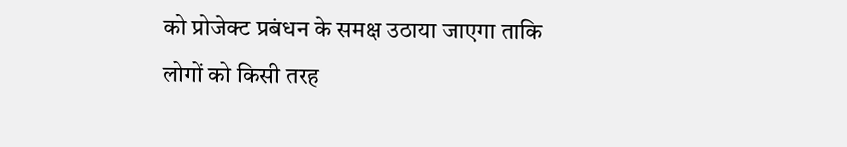को प्रोजेक्ट प्रबंधन के समक्ष उठाया जाएगा ताकि लोगों को किसी तरह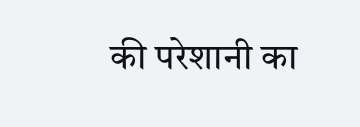की परेशानी का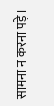सामना न करना पड़े।